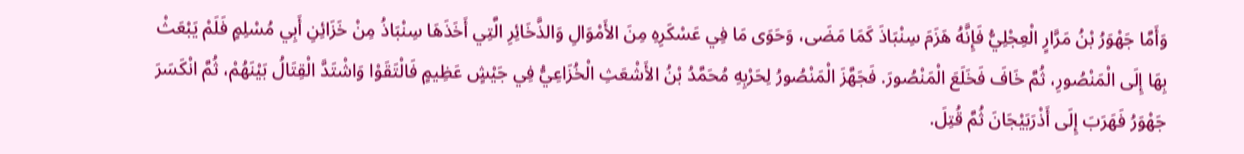وَأَمَّا جَهْوَرُ بْنُ مَرَّارٍ الْعِجْلِيُّ فَإِنَّهُ هَزَمَ سِنْبَاذَ كَمَا مَضَى، وَحَوَى مَا فِي عَسْكَرِهِ مِنَ الأَمْوَالِ وَالذَّخَائِرِ الَّتِي أَخَذَهَا سِنْبَاذُ مِنْ خَزَائِنِ أَبِي مُسْلِمٍ فَلَمْ يَبْعَثْ بِهَا إِلَى الْمَنْصُورِ، ثُمَّ خَافَ فَخَلَعَ الْمَنْصُورَ. فَجَهَّزَ الْمَنْصُورُ لِحَرْبِهِ مُحَمَّدُ بْنُ الأَشْعَثِ الْخُزَاعِيُّ فِي جَيْشٍ عَظِيمٍ فَالْتَقَوْا وَاشْتَدَّ الْقِتَالُ بَيْنَهُمْ، ثُمَّ انْكَسَرَ جَهْوَرُ فَهَرَبَ إِلَى أَذْرَبَيْجَانَ ثُمَّ قُتِلَ.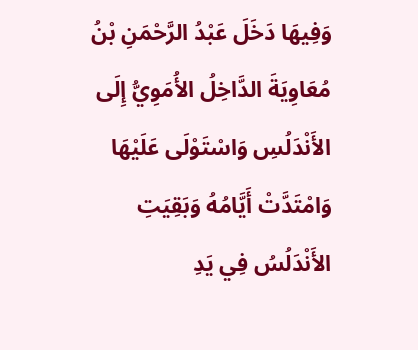وَفِيهَا دَخَلَ عَبْدُ الرَّحْمَنِ بْنُ مُعَاوِيَةَ الدَّاخِلُ الأُمَوِيُّ إِلَى الأَنْدَلُسِ وَاسْتَوْلَى عَلَيْهَا وَامْتَدَّتْ أَيَّامُهُ وَبَقِيَتِ الأَنْدَلُسُ فِي يَدِ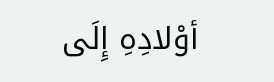أوْلادِهِ إِلَى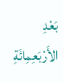بَعْدِ الأَرْبَعِمِائَةِ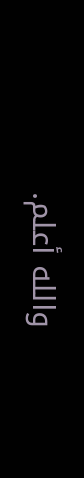والله أعلم.